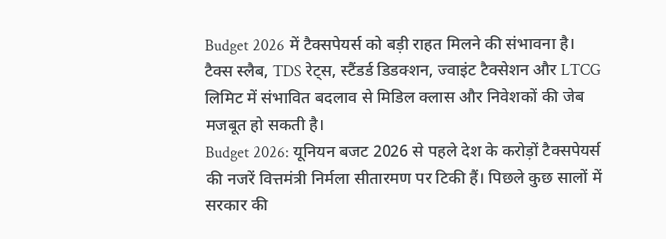Budget 2026 में टैक्सपेयर्स को बड़ी राहत मिलने की संभावना है। टैक्स स्लैब, TDS रेट्स, स्टैंडर्ड डिडक्शन, ज्वाइंट टैक्सेशन और LTCG लिमिट में संभावित बदलाव से मिडिल क्लास और निवेशकों की जेब मजबूत हो सकती है।
Budget 2026: यूनियन बजट 2026 से पहले देश के करोड़ों टैक्सपेयर्स की नजरें वित्तमंत्री निर्मला सीतारमण पर टिकी हैं। पिछले कुछ सालों में सरकार की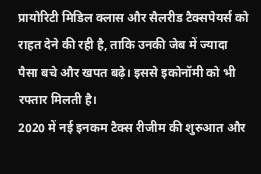प्रायोरिटी मिडिल क्लास और सैलरीड टैक्सपेयर्स को राहत देने की रही है, ताकि उनकी जेब में ज्यादा पैसा बचे और खपत बढ़े। इससे इकोनॉमी को भी रफ्तार मिलती है।
2020 में नई इनकम टैक्स रीजीम की शुरुआत और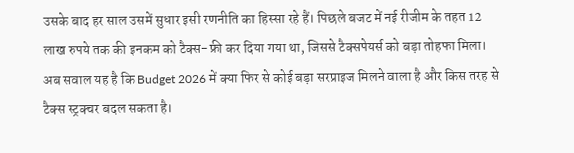उसके बाद हर साल उसमें सुधार इसी रणनीति का हिस्सा रहे हैं। पिछले बजट में नई रीजीम के तहत 12 लाख रुपये तक की इनकम को टैक्स-फ्री कर दिया गया था, जिससे टैक्सपेयर्स को बड़ा तोहफा मिला। अब सवाल यह है कि Budget 2026 में क्या फिर से कोई बड़ा सरप्राइज मिलने वाला है और किस तरह से टैक्स स्ट्रक्चर बदल सकता है।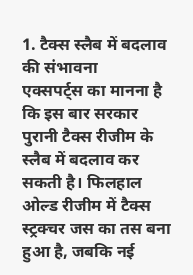1. टैक्स स्लैब में बदलाव की संभावना
एक्सपर्ट्स का मानना है कि इस बार सरकार पुरानी टैक्स रीजीम के स्लैब में बदलाव कर सकती है। फिलहाल ओल्ड रीजीम में टैक्स स्ट्रक्चर जस का तस बना हुआ है, जबकि नई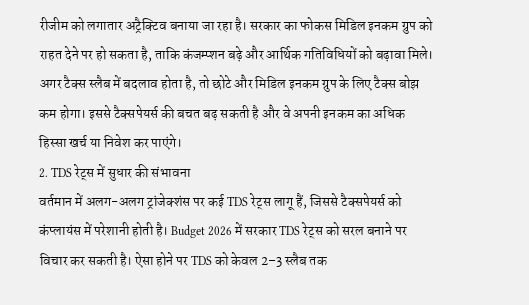रीजीम को लगातार अट्रैक्टिव बनाया जा रहा है। सरकार का फोकस मिडिल इनकम ग्रुप को राहत देने पर हो सकता है, ताकि कंजम्प्शन बढ़े और आर्थिक गतिविधियों को बढ़ावा मिले।
अगर टैक्स स्लैब में बदलाव होता है, तो छोटे और मिडिल इनकम ग्रुप के लिए टैक्स बोझ कम होगा। इससे टैक्सपेयर्स की बचत बढ़ सकती है और वे अपनी इनकम का अधिक हिस्सा खर्च या निवेश कर पाएंगे।
2. TDS रेट्स में सुधार की संभावना
वर्तमान में अलग-अलग ट्रांजेक्शंस पर कई TDS रेट्स लागू हैं, जिससे टैक्सपेयर्स को कंप्लायंस में परेशानी होती है। Budget 2026 में सरकार TDS रेट्स को सरल बनाने पर विचार कर सकती है। ऐसा होने पर TDS को केवल 2–3 स्लैब तक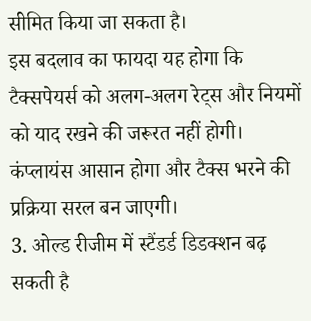सीमित किया जा सकता है।
इस बदलाव का फायदा यह होगा कि टैक्सपेयर्स को अलग-अलग रेट्स और नियमों को याद रखने की जरूरत नहीं होगी। कंप्लायंस आसान होगा और टैक्स भरने की प्रक्रिया सरल बन जाएगी।
3. ओल्ड रीजीम में स्टैंडर्ड डिडक्शन बढ़ सकती है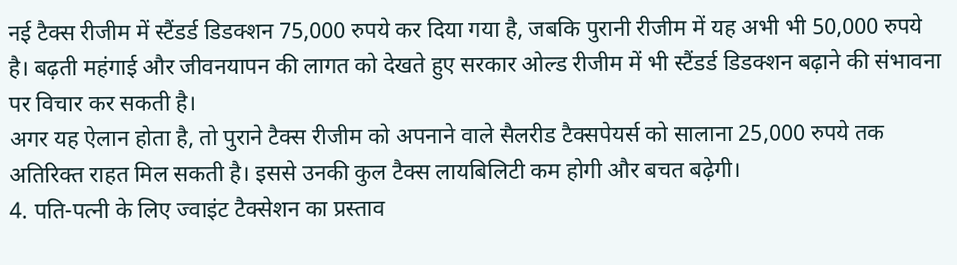नई टैक्स रीजीम में स्टैंडर्ड डिडक्शन 75,000 रुपये कर दिया गया है, जबकि पुरानी रीजीम में यह अभी भी 50,000 रुपये है। बढ़ती महंगाई और जीवनयापन की लागत को देखते हुए सरकार ओल्ड रीजीम में भी स्टैंडर्ड डिडक्शन बढ़ाने की संभावना पर विचार कर सकती है।
अगर यह ऐलान होता है, तो पुराने टैक्स रीजीम को अपनाने वाले सैलरीड टैक्सपेयर्स को सालाना 25,000 रुपये तक अतिरिक्त राहत मिल सकती है। इससे उनकी कुल टैक्स लायबिलिटी कम होगी और बचत बढ़ेगी।
4. पति-पत्नी के लिए ज्वाइंट टैक्सेशन का प्रस्ताव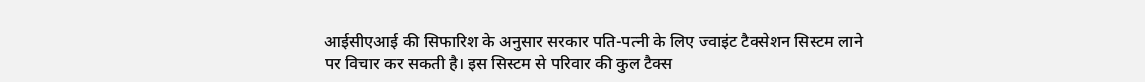आईसीएआई की सिफारिश के अनुसार सरकार पति-पत्नी के लिए ज्वाइंट टैक्सेशन सिस्टम लाने पर विचार कर सकती है। इस सिस्टम से परिवार की कुल टैक्स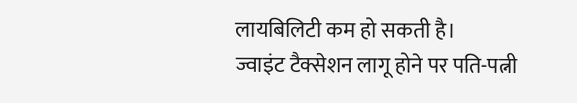लायबिलिटी कम हो सकती है।
ज्वाइंट टैक्सेशन लागू होने पर पति-पत्नी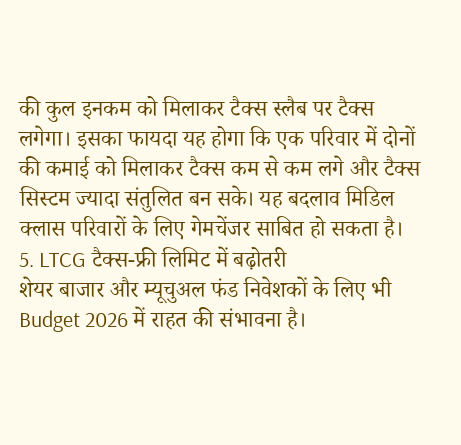की कुल इनकम को मिलाकर टैक्स स्लैब पर टैक्स लगेगा। इसका फायदा यह होगा कि एक परिवार में दोनों की कमाई को मिलाकर टैक्स कम से कम लगे और टैक्स सिस्टम ज्यादा संतुलित बन सके। यह बदलाव मिडिल क्लास परिवारों के लिए गेमचेंजर साबित हो सकता है।
5. LTCG टैक्स-फ्री लिमिट में बढ़ोतरी
शेयर बाजार और म्यूचुअल फंड निवेशकों के लिए भी Budget 2026 में राहत की संभावना है।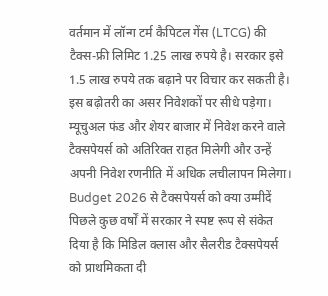वर्तमान में लॉन्ग टर्म कैपिटल गेंस (LTCG) की टैक्स-फ्री लिमिट 1.25 लाख रुपये है। सरकार इसे 1.5 लाख रुपये तक बढ़ाने पर विचार कर सकती है।
इस बढ़ोतरी का असर निवेशकों पर सीधे पड़ेगा। म्यूचुअल फंड और शेयर बाजार में निवेश करने वाले टैक्सपेयर्स को अतिरिक्त राहत मिलेगी और उन्हें अपनी निवेश रणनीति में अधिक लचीलापन मिलेगा।
Budget 2026 से टैक्सपेयर्स को क्या उम्मीदें
पिछले कुछ वर्षों में सरकार ने स्पष्ट रूप से संकेत दिया है कि मिडिल क्लास और सैलरीड टैक्सपेयर्स को प्राथमिकता दी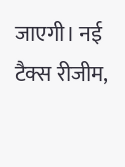जाएगी। नई टैक्स रीजीम,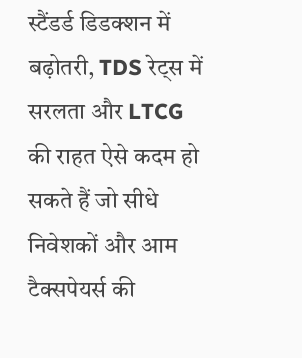स्टैंडर्ड डिडक्शन में बढ़ोतरी, TDS रेट्स में सरलता और LTCG की राहत ऐसे कदम हो सकते हैं जो सीधे निवेशकों और आम टैक्सपेयर्स की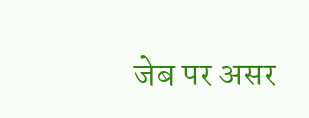जेब पर असर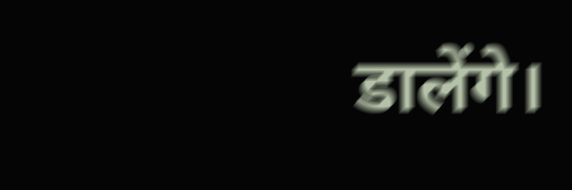डालेंगे।